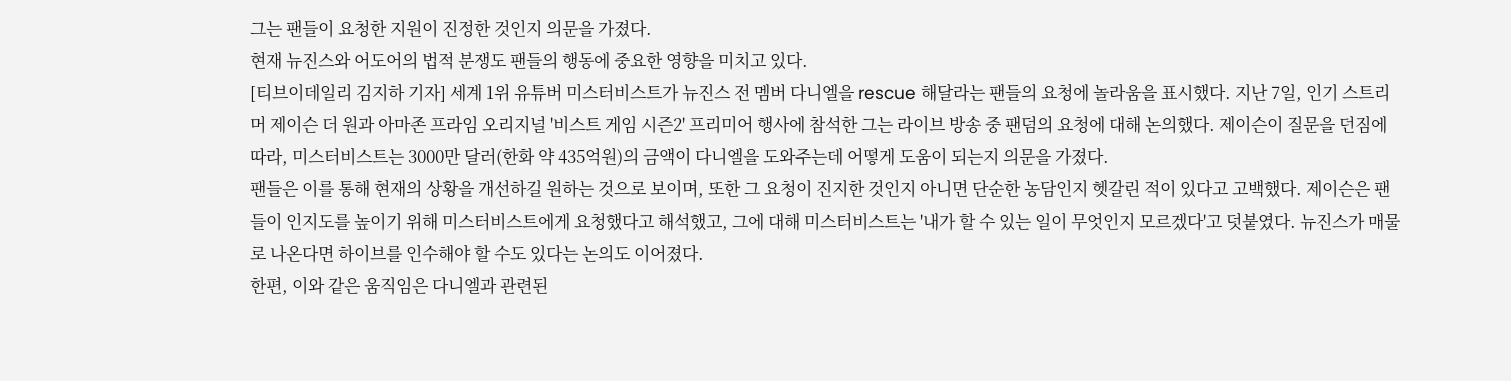그는 팬들이 요청한 지원이 진정한 것인지 의문을 가졌다.
현재 뉴진스와 어도어의 법적 분쟁도 팬들의 행동에 중요한 영향을 미치고 있다.
[티브이데일리 김지하 기자] 세계 1위 유튜버 미스터비스트가 뉴진스 전 멤버 다니엘을 rescue 해달라는 팬들의 요청에 놀라움을 표시했다. 지난 7일, 인기 스트리머 제이슨 더 원과 아마존 프라임 오리지널 '비스트 게임 시즌2' 프리미어 행사에 참석한 그는 라이브 방송 중 팬덤의 요청에 대해 논의했다. 제이슨이 질문을 던짐에 따라, 미스터비스트는 3000만 달러(한화 약 435억원)의 금액이 다니엘을 도와주는데 어떻게 도움이 되는지 의문을 가졌다.
팬들은 이를 통해 현재의 상황을 개선하길 원하는 것으로 보이며, 또한 그 요청이 진지한 것인지 아니면 단순한 농담인지 헷갈린 적이 있다고 고백했다. 제이슨은 팬들이 인지도를 높이기 위해 미스터비스트에게 요청했다고 해석했고, 그에 대해 미스터비스트는 '내가 할 수 있는 일이 무엇인지 모르겠다'고 덧붙였다. 뉴진스가 매물로 나온다면 하이브를 인수해야 할 수도 있다는 논의도 이어졌다.
한편, 이와 같은 움직임은 다니엘과 관련된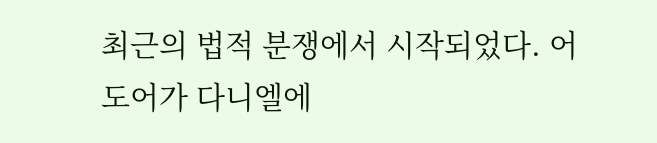최근의 법적 분쟁에서 시작되었다. 어도어가 다니엘에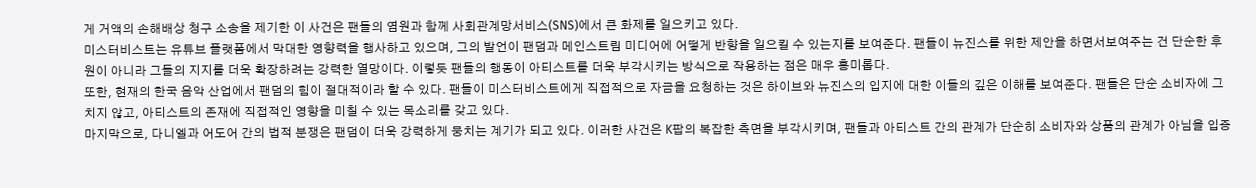게 거액의 손해배상 청구 소송을 제기한 이 사건은 팬들의 염원과 함께 사회관계망서비스(SNS)에서 큰 화제를 일으키고 있다.
미스터비스트는 유튜브 플랫폼에서 막대한 영향력을 행사하고 있으며, 그의 발언이 팬덤과 메인스트림 미디어에 어떻게 반향을 일으킬 수 있는지를 보여준다. 팬들이 뉴진스를 위한 제안을 하면서보여주는 건 단순한 후원이 아니라 그들의 지지를 더욱 확장하려는 강력한 열망이다. 이렇듯 팬들의 행동이 아티스트를 더욱 부각시키는 방식으로 작용하는 점은 매우 흥미롭다.
또한, 현재의 한국 음악 산업에서 팬덤의 힘이 절대적이라 할 수 있다. 팬들이 미스터비스트에게 직접적으로 자금을 요청하는 것은 하이브와 뉴진스의 입지에 대한 이들의 깊은 이해를 보여준다. 팬들은 단순 소비자에 그치지 않고, 아티스트의 존재에 직접적인 영향을 미칠 수 있는 목소리를 갖고 있다.
마지막으로, 다니엘과 어도어 간의 법적 분쟁은 팬덤이 더욱 강력하게 뭉치는 계기가 되고 있다. 이러한 사건은 K팝의 복잡한 측면을 부각시키며, 팬들과 아티스트 간의 관계가 단순히 소비자와 상품의 관계가 아님을 입증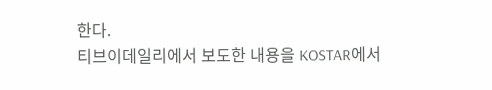한다.
티브이데일리에서 보도한 내용을 KOSTAR에서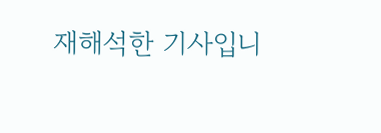재해석한 기사입니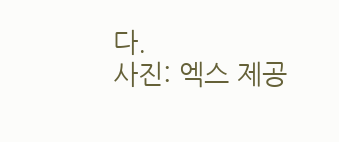다.
사진: 엑스 제공